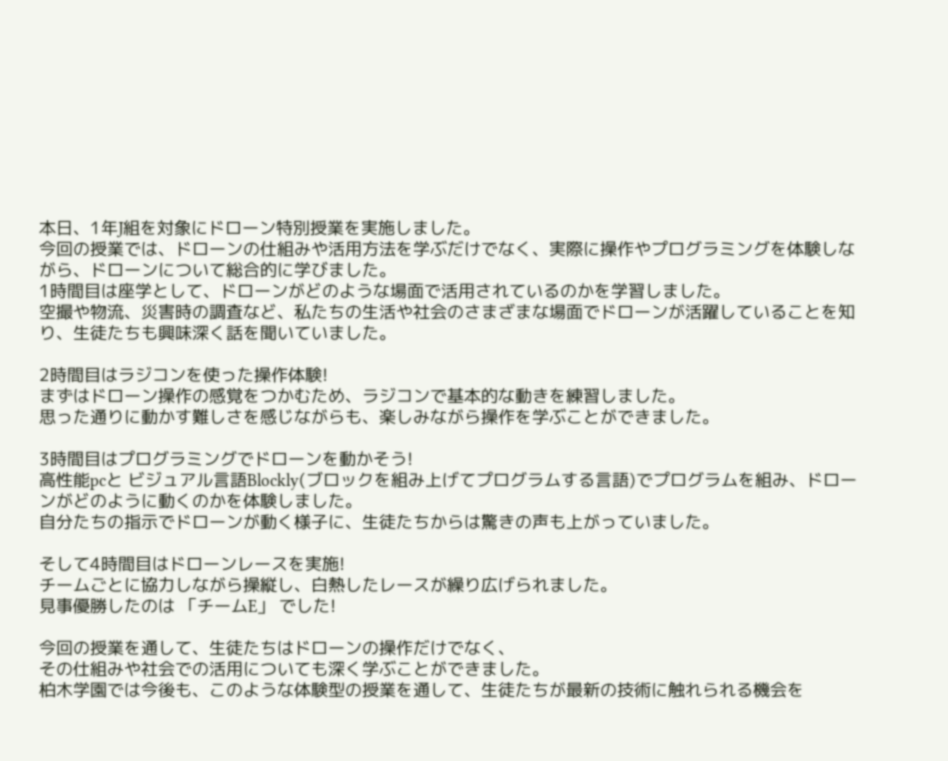本日、1年J組を対象にドローン特別授業を実施しました。
今回の授業では、ドローンの仕組みや活用方法を学ぶだけでなく、実際に操作やプログラミングを体験しながら、ドローンについて総合的に学びました。
1時間目は座学として、ドローンがどのような場面で活用されているのかを学習しました。
空撮や物流、災害時の調査など、私たちの生活や社会のさまざまな場面でドローンが活躍していることを知り、生徒たちも興味深く話を聞いていました。

2時間目はラジコンを使った操作体験!
まずはドローン操作の感覚をつかむため、ラジコンで基本的な動きを練習しました。
思った通りに動かす難しさを感じながらも、楽しみながら操作を学ぶことができました。

3時間目はプログラミングでドローンを動かそう!
高性能pcと ビジュアル言語Blockly(ブロックを組み上げてプログラムする言語)でプログラムを組み、ドローンがどのように動くのかを体験しました。
自分たちの指示でドローンが動く様子に、生徒たちからは驚きの声も上がっていました。

そして4時間目はドローンレースを実施!
チームごとに協力しながら操縦し、白熱したレースが繰り広げられました。
見事優勝したのは 「チームE」 でした!

今回の授業を通して、生徒たちはドローンの操作だけでなく、
その仕組みや社会での活用についても深く学ぶことができました。
柏木学園では今後も、このような体験型の授業を通して、生徒たちが最新の技術に触れられる機会を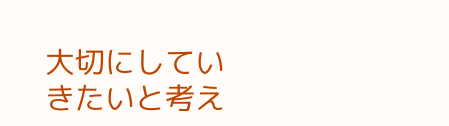大切にしていきたいと考え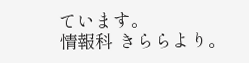ています。
情報科 きららより。